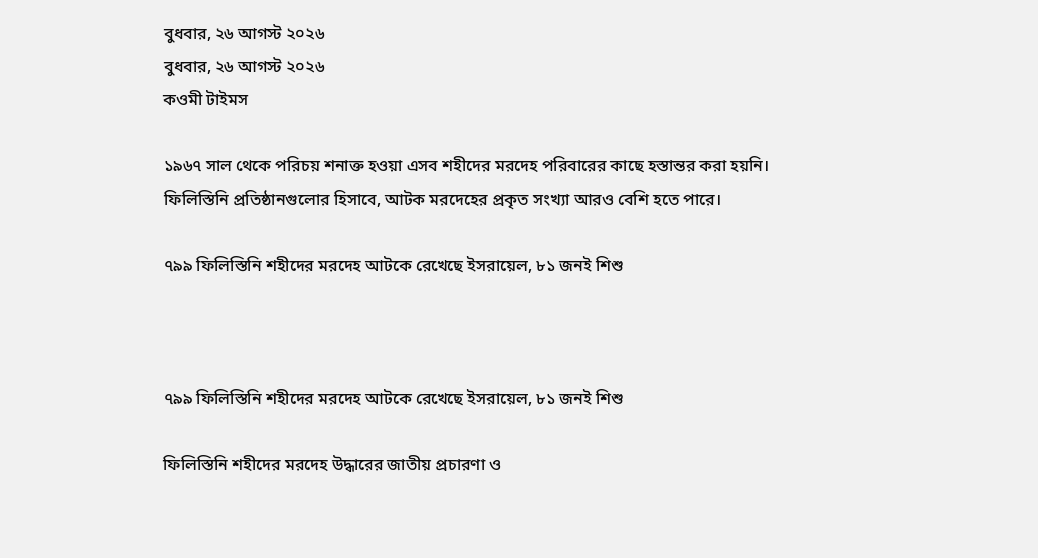বুধবার, ২৬ আগস্ট ২০২৬
বুধবার, ২৬ আগস্ট ২০২৬
কওমী টাইমস

১৯৬৭ সাল থেকে পরিচয় শনাক্ত হওয়া এসব শহীদের মরদেহ পরিবারের কাছে হস্তান্তর করা হয়নি। ফিলিস্তিনি প্রতিষ্ঠানগুলোর হিসাবে, আটক মরদেহের প্রকৃত সংখ্যা আরও বেশি হতে পারে।

৭৯৯ ফিলিস্তিনি শহীদের মরদেহ আটকে রেখেছে ইসরায়েল, ৮১ জনই শিশু



৭৯৯ ফিলিস্তিনি শহীদের মরদেহ আটকে রেখেছে ইসরায়েল, ৮১ জনই শিশু

ফিলিস্তিনি শহীদের মরদেহ উদ্ধারের জাতীয় প্রচারণা ও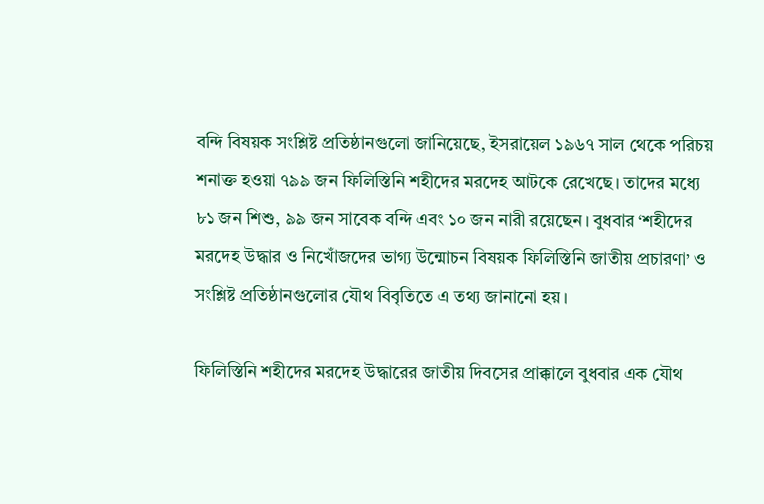বন্দি বিষয়ক সংশ্লিষ্ট প্রতিষ্ঠানগুলো জানিয়েছে, ইসরায়েল ১৯৬৭ সাল থেকে পরিচয় শনাক্ত হওয়া ৭৯৯ জন ফিলিস্তিনি শহীদের মরদেহ আটকে রেখেছে। তাদের মধ্যে ৮১ জন শিশু, ৯৯ জন সাবেক বন্দি এবং ১০ জন নারী রয়েছেন। বুধবার ‘শহীদের মরদেহ উদ্ধার ও নিখোঁজদের ভাগ্য উন্মোচন বিষয়ক ফিলিস্তিনি জাতীয় প্রচারণা’ ও সংশ্লিষ্ট প্রতিষ্ঠানগুলোর যৌথ বিবৃতিতে এ তথ্য জানানো হয়।

ফিলিস্তিনি শহীদের মরদেহ উদ্ধারের জাতীয় দিবসের প্রাক্কালে বুধবার এক যৌথ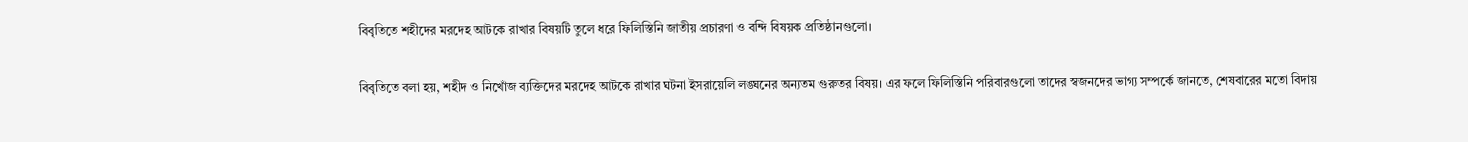বিবৃতিতে শহীদের মরদেহ আটকে রাখার বিষয়টি তুলে ধরে ফিলিস্তিনি জাতীয় প্রচারণা ও বন্দি বিষয়ক প্রতিষ্ঠানগুলো।

বিবৃতিতে বলা হয়, শহীদ ও নিখোঁজ ব্যক্তিদের মরদেহ আটকে রাখার ঘটনা ইসরায়েলি লঙ্ঘনের অন্যতম গুরুতর বিষয়। এর ফলে ফিলিস্তিনি পরিবারগুলো তাদের স্বজনদের ভাগ্য সম্পর্কে জানতে, শেষবারের মতো বিদায়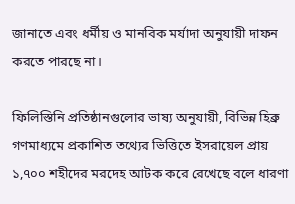জানাতে এবং ধর্মীয় ও মানবিক মর্যাদা অনুযায়ী দাফন করতে পারছে না।

ফিলিস্তিনি প্রতিষ্ঠানগুলোর ভাষ্য অনুযায়ী, বিভিন্ন হিব্রু গণমাধ্যমে প্রকাশিত তথ্যের ভিত্তিতে ইসরায়েল প্রায় ১,৭০০ শহীদের মরদেহ আটক করে রেখেছে বলে ধারণা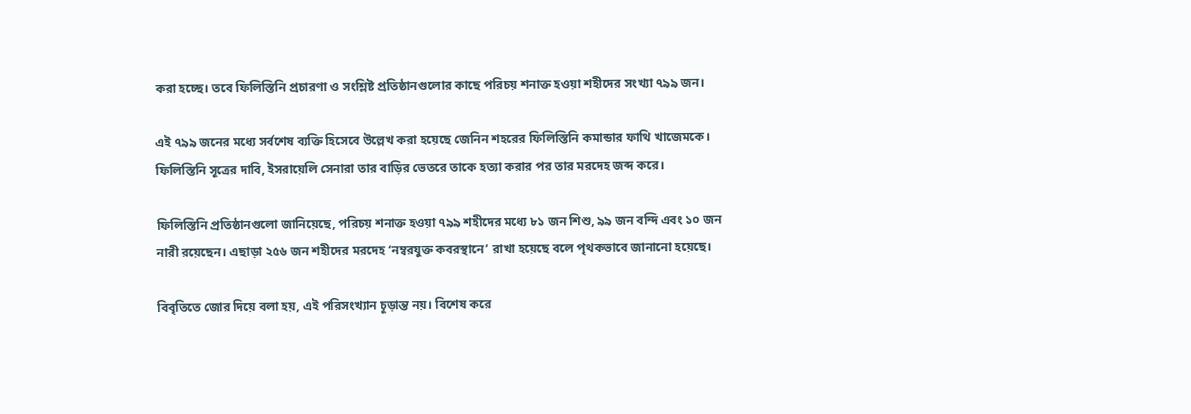করা হচ্ছে। তবে ফিলিস্তিনি প্রচারণা ও সংশ্লিষ্ট প্রতিষ্ঠানগুলোর কাছে পরিচয় শনাক্ত হওয়া শহীদের সংখ্যা ৭৯৯ জন।

এই ৭৯৯ জনের মধ্যে সর্বশেষ ব্যক্তি হিসেবে উল্লেখ করা হয়েছে জেনিন শহরের ফিলিস্তিনি কমান্ডার ফাথি খাজেমকে। ফিলিস্তিনি সূত্রের দাবি, ইসরায়েলি সেনারা তার বাড়ির ভেতরে তাকে হত্যা করার পর তার মরদেহ জব্দ করে।

ফিলিস্তিনি প্রতিষ্ঠানগুলো জানিয়েছে, পরিচয় শনাক্ত হওয়া ৭৯৯ শহীদের মধ্যে ৮১ জন শিশু, ৯৯ জন বন্দি এবং ১০ জন নারী রয়েছেন। এছাড়া ২৫৬ জন শহীদের মরদেহ ‘নম্বরযুক্ত কবরস্থানে’ রাখা হয়েছে বলে পৃথকভাবে জানানো হয়েছে।

বিবৃতিতে জোর দিয়ে বলা হয়, এই পরিসংখ্যান চূড়ান্ত নয়। বিশেষ করে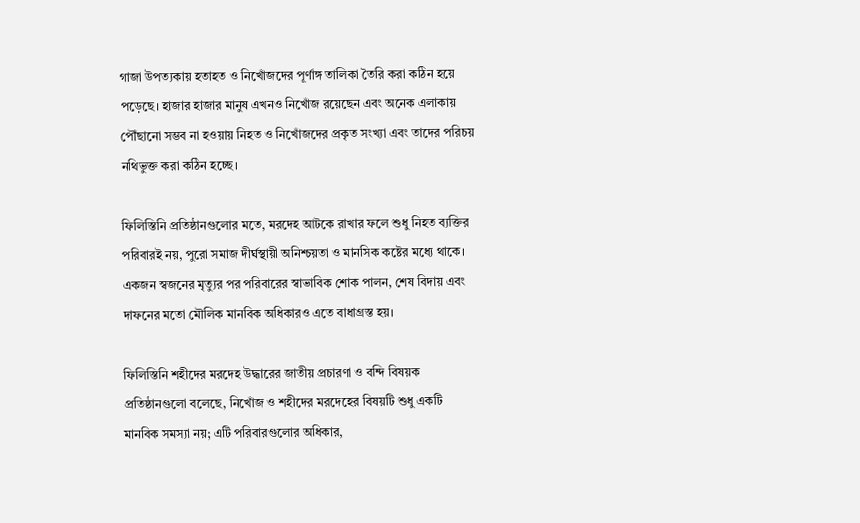গাজা উপত্যকায় হতাহত ও নিখোঁজদের পূর্ণাঙ্গ তালিকা তৈরি করা কঠিন হয়ে পড়েছে। হাজার হাজার মানুষ এখনও নিখোঁজ রয়েছেন এবং অনেক এলাকায় পৌঁছানো সম্ভব না হওয়ায় নিহত ও নিখোঁজদের প্রকৃত সংখ্যা এবং তাদের পরিচয় নথিভুক্ত করা কঠিন হচ্ছে।

ফিলিস্তিনি প্রতিষ্ঠানগুলোর মতে, মরদেহ আটকে রাখার ফলে শুধু নিহত ব্যক্তির পরিবারই নয়, পুরো সমাজ দীর্ঘস্থায়ী অনিশ্চয়তা ও মানসিক কষ্টের মধ্যে থাকে। একজন স্বজনের মৃত্যুর পর পরিবারের স্বাভাবিক শোক পালন, শেষ বিদায় এবং দাফনের মতো মৌলিক মানবিক অধিকারও এতে বাধাগ্রস্ত হয়।

ফিলিস্তিনি শহীদের মরদেহ উদ্ধারের জাতীয় প্রচারণা ও বন্দি বিষয়ক প্রতিষ্ঠানগুলো বলেছে, নিখোঁজ ও শহীদের মরদেহের বিষয়টি শুধু একটি মানবিক সমস্যা নয়; এটি পরিবারগুলোর অধিকার,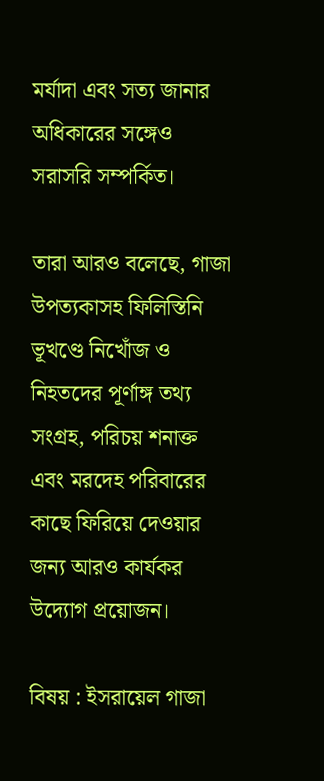মর্যাদা এবং সত্য জানার অধিকারের সঙ্গেও সরাসরি সম্পর্কিত।

তারা আরও বলেছে, গাজা উপত্যকাসহ ফিলিস্তিনি ভূখণ্ডে নিখোঁজ ও নিহতদের পূর্ণাঙ্গ তথ্য সংগ্রহ, পরিচয় শনাক্ত এবং মরদেহ পরিবারের কাছে ফিরিয়ে দেওয়ার জন্য আরও কার্যকর উদ্যোগ প্রয়োজন।

বিষয় : ইসরায়েল গাজা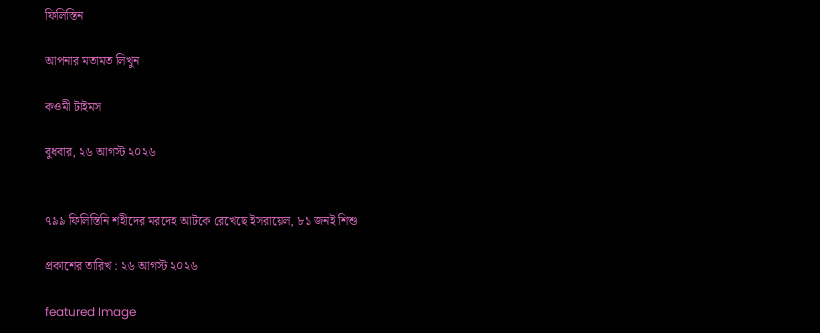ফিলিস্তিন

আপনার মতামত লিখুন

কওমী টাইমস

বুধবার, ২৬ আগস্ট ২০২৬


৭৯৯ ফিলিস্তিনি শহীদের মরদেহ আটকে রেখেছে ইসরায়েল, ৮১ জনই শিশু

প্রকাশের তারিখ : ২৬ আগস্ট ২০২৬

featured Image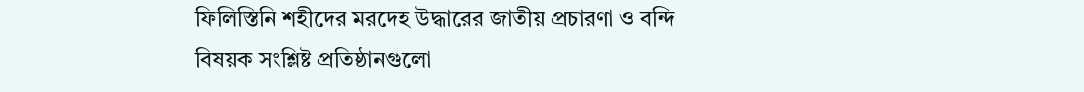ফিলিস্তিনি শহীদের মরদেহ উদ্ধারের জাতীয় প্রচারণা ও বন্দি বিষয়ক সংশ্লিষ্ট প্রতিষ্ঠানগুলো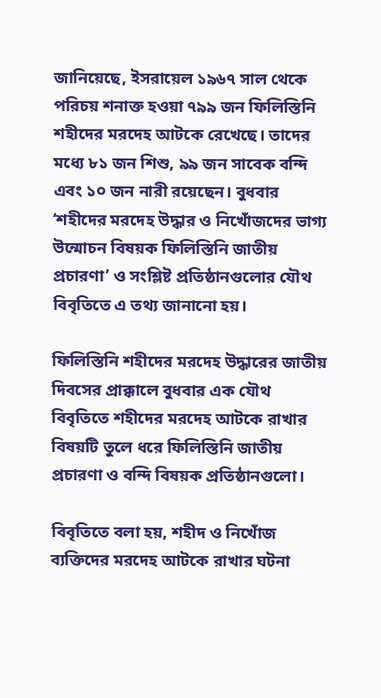জানিয়েছে, ইসরায়েল ১৯৬৭ সাল থেকে পরিচয় শনাক্ত হওয়া ৭৯৯ জন ফিলিস্তিনি শহীদের মরদেহ আটকে রেখেছে। তাদের মধ্যে ৮১ জন শিশু, ৯৯ জন সাবেক বন্দি এবং ১০ জন নারী রয়েছেন। বুধবার ‘শহীদের মরদেহ উদ্ধার ও নিখোঁজদের ভাগ্য উন্মোচন বিষয়ক ফিলিস্তিনি জাতীয় প্রচারণা’ ও সংশ্লিষ্ট প্রতিষ্ঠানগুলোর যৌথ বিবৃতিতে এ তথ্য জানানো হয়।

ফিলিস্তিনি শহীদের মরদেহ উদ্ধারের জাতীয় দিবসের প্রাক্কালে বুধবার এক যৌথ বিবৃতিতে শহীদের মরদেহ আটকে রাখার বিষয়টি তুলে ধরে ফিলিস্তিনি জাতীয় প্রচারণা ও বন্দি বিষয়ক প্রতিষ্ঠানগুলো।

বিবৃতিতে বলা হয়, শহীদ ও নিখোঁজ ব্যক্তিদের মরদেহ আটকে রাখার ঘটনা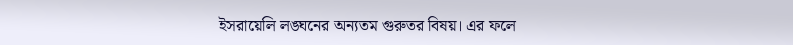ইসরায়েলি লঙ্ঘনের অন্যতম গুরুতর বিষয়। এর ফলে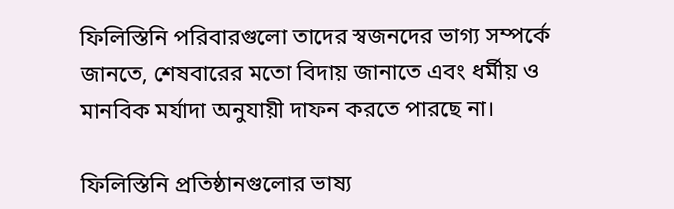ফিলিস্তিনি পরিবারগুলো তাদের স্বজনদের ভাগ্য সম্পর্কে জানতে, শেষবারের মতো বিদায় জানাতে এবং ধর্মীয় ও মানবিক মর্যাদা অনুযায়ী দাফন করতে পারছে না।

ফিলিস্তিনি প্রতিষ্ঠানগুলোর ভাষ্য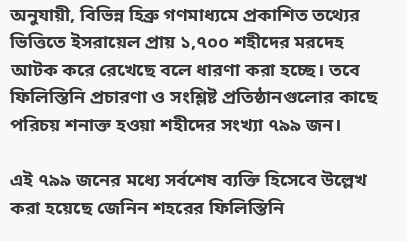অনুযায়ী, বিভিন্ন হিব্রু গণমাধ্যমে প্রকাশিত তথ্যের ভিত্তিতে ইসরায়েল প্রায় ১,৭০০ শহীদের মরদেহ আটক করে রেখেছে বলে ধারণা করা হচ্ছে। তবে ফিলিস্তিনি প্রচারণা ও সংশ্লিষ্ট প্রতিষ্ঠানগুলোর কাছে পরিচয় শনাক্ত হওয়া শহীদের সংখ্যা ৭৯৯ জন।

এই ৭৯৯ জনের মধ্যে সর্বশেষ ব্যক্তি হিসেবে উল্লেখ করা হয়েছে জেনিন শহরের ফিলিস্তিনি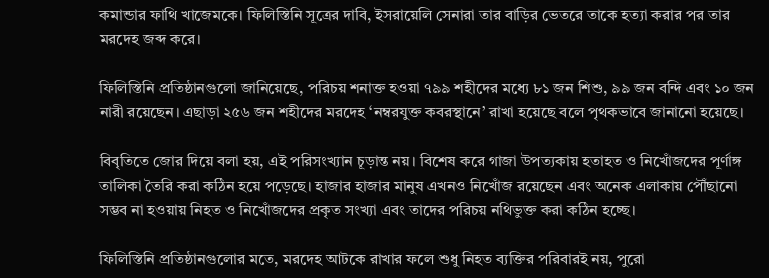কমান্ডার ফাথি খাজেমকে। ফিলিস্তিনি সূত্রের দাবি, ইসরায়েলি সেনারা তার বাড়ির ভেতরে তাকে হত্যা করার পর তার মরদেহ জব্দ করে।

ফিলিস্তিনি প্রতিষ্ঠানগুলো জানিয়েছে, পরিচয় শনাক্ত হওয়া ৭৯৯ শহীদের মধ্যে ৮১ জন শিশু, ৯৯ জন বন্দি এবং ১০ জন নারী রয়েছেন। এছাড়া ২৫৬ জন শহীদের মরদেহ ‘নম্বরযুক্ত কবরস্থানে’ রাখা হয়েছে বলে পৃথকভাবে জানানো হয়েছে।

বিবৃতিতে জোর দিয়ে বলা হয়, এই পরিসংখ্যান চূড়ান্ত নয়। বিশেষ করে গাজা উপত্যকায় হতাহত ও নিখোঁজদের পূর্ণাঙ্গ তালিকা তৈরি করা কঠিন হয়ে পড়েছে। হাজার হাজার মানুষ এখনও নিখোঁজ রয়েছেন এবং অনেক এলাকায় পৌঁছানো সম্ভব না হওয়ায় নিহত ও নিখোঁজদের প্রকৃত সংখ্যা এবং তাদের পরিচয় নথিভুক্ত করা কঠিন হচ্ছে।

ফিলিস্তিনি প্রতিষ্ঠানগুলোর মতে, মরদেহ আটকে রাখার ফলে শুধু নিহত ব্যক্তির পরিবারই নয়, পুরো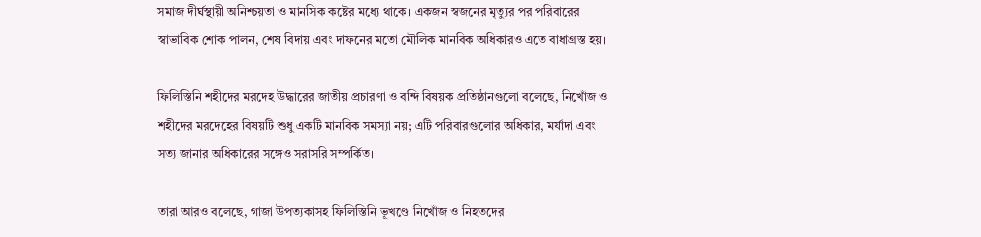সমাজ দীর্ঘস্থায়ী অনিশ্চয়তা ও মানসিক কষ্টের মধ্যে থাকে। একজন স্বজনের মৃত্যুর পর পরিবারের স্বাভাবিক শোক পালন, শেষ বিদায় এবং দাফনের মতো মৌলিক মানবিক অধিকারও এতে বাধাগ্রস্ত হয়।

ফিলিস্তিনি শহীদের মরদেহ উদ্ধারের জাতীয় প্রচারণা ও বন্দি বিষয়ক প্রতিষ্ঠানগুলো বলেছে, নিখোঁজ ও শহীদের মরদেহের বিষয়টি শুধু একটি মানবিক সমস্যা নয়; এটি পরিবারগুলোর অধিকার, মর্যাদা এবং সত্য জানার অধিকারের সঙ্গেও সরাসরি সম্পর্কিত।

তারা আরও বলেছে, গাজা উপত্যকাসহ ফিলিস্তিনি ভূখণ্ডে নিখোঁজ ও নিহতদের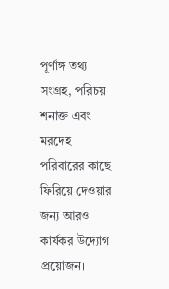পূর্ণাঙ্গ তথ্য সংগ্রহ, পরিচয় শনাক্ত এবং মরদেহ পরিবারের কাছে ফিরিয়ে দেওয়ার জন্য আরও কার্যকর উদ্যোগ প্রয়োজন।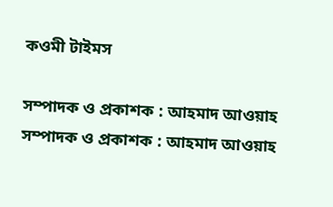কওমী টাইমস

সম্পাদক ও প্রকাশক : আহমাদ আওয়াহ
সম্পাদক ও প্রকাশক : আহমাদ আওয়াহ